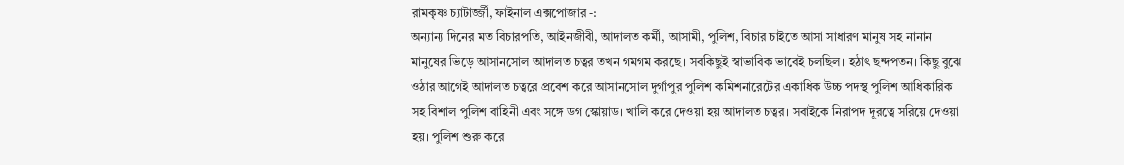রামকৃষ্ণ চ্যাটার্জ্জী, ফাইনাল এক্সপোজার -:
অন্যান্য দিনের মত বিচারপতি, আইনজীবী, আদালত কর্মী, আসামী, পুলিশ, বিচার চাইতে আসা সাধারণ মানুষ সহ নানান মানুষের ভিড়ে আসানসোল আদালত চত্বর তখন গমগম করছে। সবকিছুই স্বাভাবিক ভাবেই চলছিল। হঠাৎ ছন্দপতন। কিছু বুঝে ওঠার আগেই আদালত চত্বরে প্রবেশ করে আসানসোল দুর্গাপুর পুলিশ কমিশনারেটের একাধিক উচ্চ পদস্থ পুলিশ আধিকারিক সহ বিশাল পুলিশ বাহিনী এবং সঙ্গে ডগ স্কোয়াড। খালি করে দেওয়া হয় আদালত চত্বর। সবাইকে নিরাপদ দূরত্বে সরিয়ে দেওয়া হয়। পুলিশ শুরু করে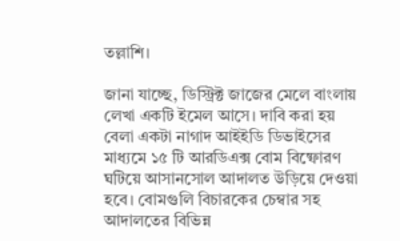তল্লাশি।

জানা যাচ্ছে, ডিস্ট্রিক্ট জাজের মেলে বাংলায় লেখা একটি ইমেল আসে। দাবি করা হয় বেলা একটা নাগাদ আইইডি ডিভাইসের মাধ্যমে ১৫ টি আরডিএক্স বোম বিষ্ফোরণ ঘটিয়ে আসানসোল আদালত উড়িয়ে দেওয়া হবে। বোমগুলি বিচারকের চেম্বার সহ আদালতের বিভিন্ন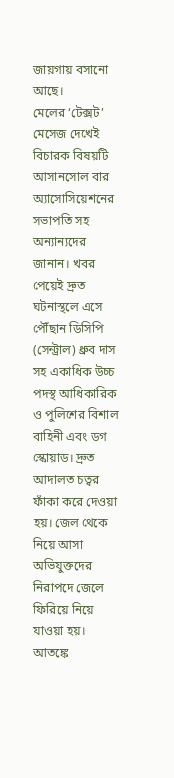জায়গায় বসানো আছে।
মেলের ‘টেক্সট’ মেসেজ দেখেই বিচারক বিষয়টি আসানসোল বার অ্যাসোসিয়েশনের সভাপতি সহ অন্যান্যদের জানান। খবর পেয়েই দ্রুত ঘটনাস্থলে এসে পৌঁছান ডিসিপি (সেন্ট্রাল) ধ্রুব দাস সহ একাধিক উচ্চ পদস্থ আধিকারিক ও পুলিশের বিশাল বাহিনী এবং ডগ স্কোয়াড। দ্রুত আদালত চত্বর ফাঁকা করে দেওয়া হয়। জেল থেকে নিয়ে আসা অভিযুক্তদের নিরাপদে জেলে ফিরিয়ে নিয়ে যাওয়া হয়। আতঙ্কে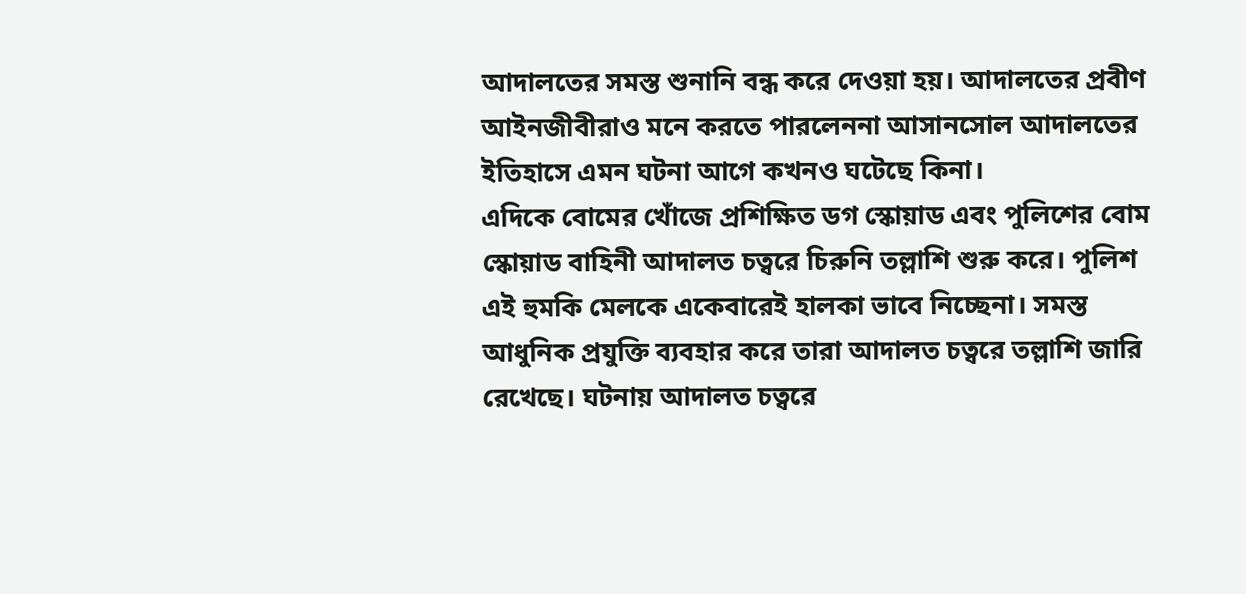আদালতের সমস্ত শুনানি বন্ধ করে দেওয়া হয়। আদালতের প্রবীণ আইনজীবীরাও মনে করতে পারলেননা আসানসোল আদালতের ইতিহাসে এমন ঘটনা আগে কখনও ঘটেছে কিনা।
এদিকে বোমের খোঁজে প্রশিক্ষিত ডগ স্কোয়াড এবং পুলিশের বোম স্কোয়াড বাহিনী আদালত চত্বরে চিরুনি তল্লাশি শুরু করে। পুলিশ এই হুমকি মেলকে একেবারেই হালকা ভাবে নিচ্ছেনা। সমস্ত আধুনিক প্রযুক্তি ব্যবহার করে তারা আদালত চত্বরে তল্লাশি জারি রেখেছে। ঘটনায় আদালত চত্বরে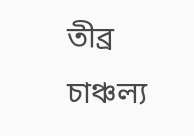তীব্র চাঞ্চল্য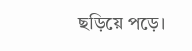ছড়িয়ে পড়ে।